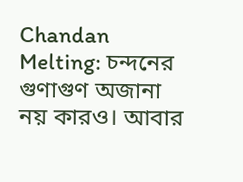Chandan Melting: চন্দনের গুণাগুণ অজানা নয় কারও। আবার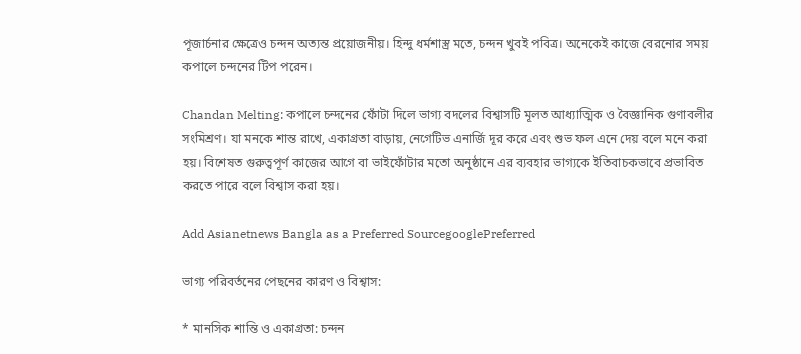পূজার্চনার ক্ষেত্রেও চন্দন অত্যন্ত প্রয়োজনীয়। হিন্দু ধর্মশাস্ত্র মতে, চন্দন খুবই পবিত্র। অনেকেই কাজে বেরনোর সময় কপালে চন্দনের টিপ পরেন।

Chandan Melting: কপালে চন্দনের ফোঁটা দিলে ভাগ্য বদলের বিশ্বাসটি মূলত আধ্যাত্মিক ও বৈজ্ঞানিক গুণাবলীর সংমিশ্রণ। যা মনকে শান্ত রাখে, একাগ্রতা বাড়ায়, নেগেটিভ এনার্জি দূর করে এবং শুভ ফল এনে দেয় বলে মনে করা হয়। বিশেষত গুরুত্বপূর্ণ কাজের আগে বা ভাইফোঁটার মতো অনুষ্ঠানে এর ব্যবহার ভাগ্যকে ইতিবাচকভাবে প্রভাবিত করতে পারে বলে বিশ্বাস করা হয়।

Add Asianetnews Bangla as a Preferred SourcegooglePreferred

ভাগ্য পরিবর্তনের পেছনের কারণ ও বিশ্বাস:

* মানসিক শান্তি ও একাগ্রতা: চন্দন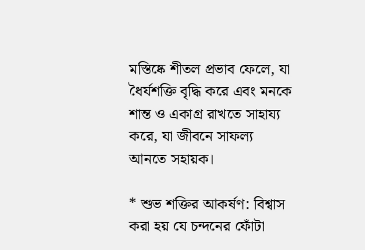মস্তিষ্কে শীতল প্রভাব ফেলে, যা ধৈর্যশক্তি বৃদ্ধি করে এবং মনকে শান্ত ও একাগ্র রাখতে সাহায্য করে, যা জীবনে সাফল্য আনতে সহায়ক।

* শুভ শক্তির আকর্ষণ: বিশ্বাস করা হয় যে চন্দনের ফোঁটা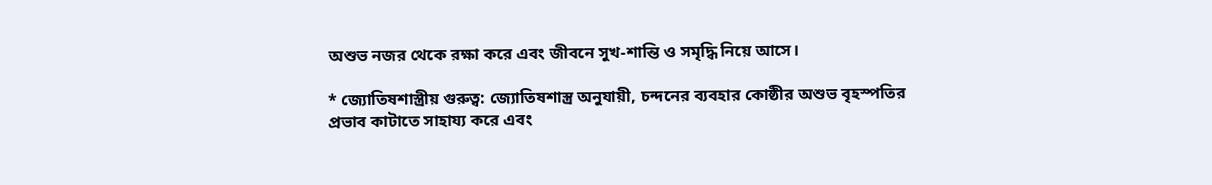অশুভ নজর থেকে রক্ষা করে এবং জীবনে সুখ-শান্তি ও সমৃদ্ধি নিয়ে আসে।

* জ্যোতিষশাস্ত্রীয় গুরুত্ব: জ্যোতিষশাস্ত্র অনুযায়ী, চন্দনের ব্যবহার কোষ্ঠীর অশুভ বৃহস্পতির প্রভাব কাটাতে সাহায্য করে এবং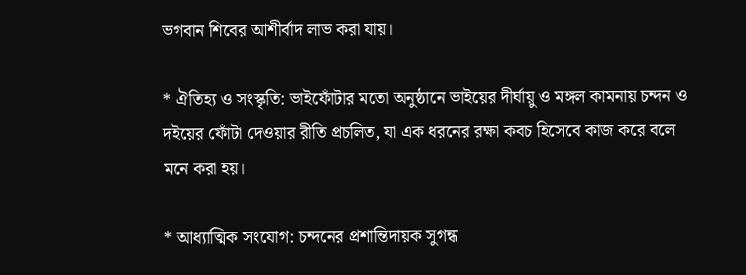ভগবান শিবের আশীর্বাদ লাভ করা যায়।

* ঐতিহ্য ও সংস্কৃতি: ভাইফোঁটার মতো অনুষ্ঠানে ভাইয়ের দীর্ঘায়ু ও মঙ্গল কামনায় চন্দন ও দইয়ের ফোঁটা দেওয়ার রীতি প্রচলিত, যা এক ধরনের রক্ষা কবচ হিসেবে কাজ করে বলে মনে করা হয়।

* আধ্যাত্মিক সংযোগ: চন্দনের প্রশান্তিদায়ক সুগন্ধ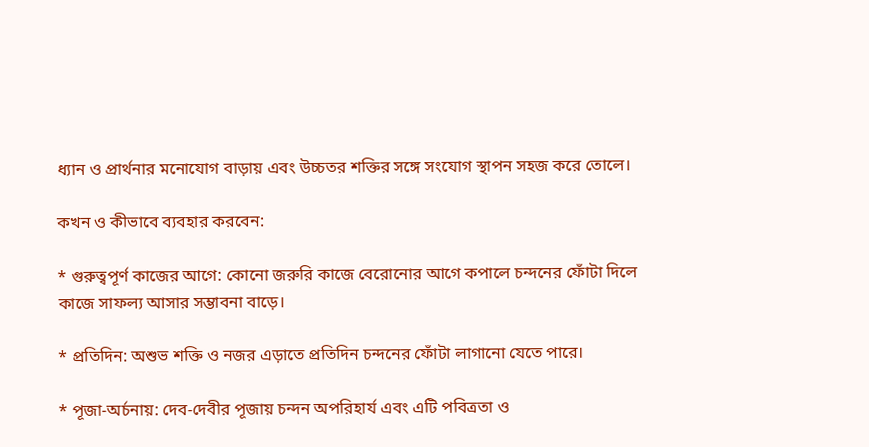ধ্যান ও প্রার্থনার মনোযোগ বাড়ায় এবং উচ্চতর শক্তির সঙ্গে সংযোগ স্থাপন সহজ করে তোলে।

কখন ও কীভাবে ব্যবহার করবেন:

* গুরুত্বপূর্ণ কাজের আগে: কোনো জরুরি কাজে বেরোনোর আগে কপালে চন্দনের ফোঁটা দিলে কাজে সাফল্য আসার সম্ভাবনা বাড়ে।

* প্রতিদিন: অশুভ শক্তি ও নজর এড়াতে প্রতিদিন চন্দনের ফোঁটা লাগানো যেতে পারে।

* পূজা-অর্চনায়: দেব-দেবীর পূজায় চন্দন অপরিহার্য এবং এটি পবিত্রতা ও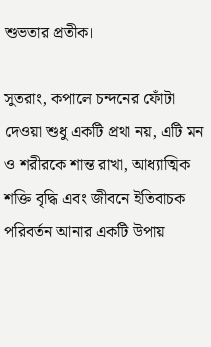শুভতার প্রতীক।

সুতরাং, কপালে চন্দনের ফোঁটা দেওয়া শুধু একটি প্রথা নয়, এটি মন ও শরীরকে শান্ত রাখা, আধ্যাত্মিক শক্তি বৃদ্ধি এবং জীবনে ইতিবাচক পরিবর্তন আনার একটি উপায়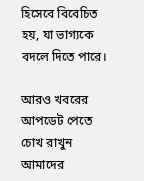হিসেবে বিবেচিত হয়, যা ভাগ্যকে বদলে দিতে পারে।

আরও খবরের আপডেট পেতে চোখ রাখুন আমাদের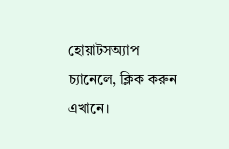হোয়াটসঅ্যাপ চ্যানেলে, ক্লিক করুন এখানে।